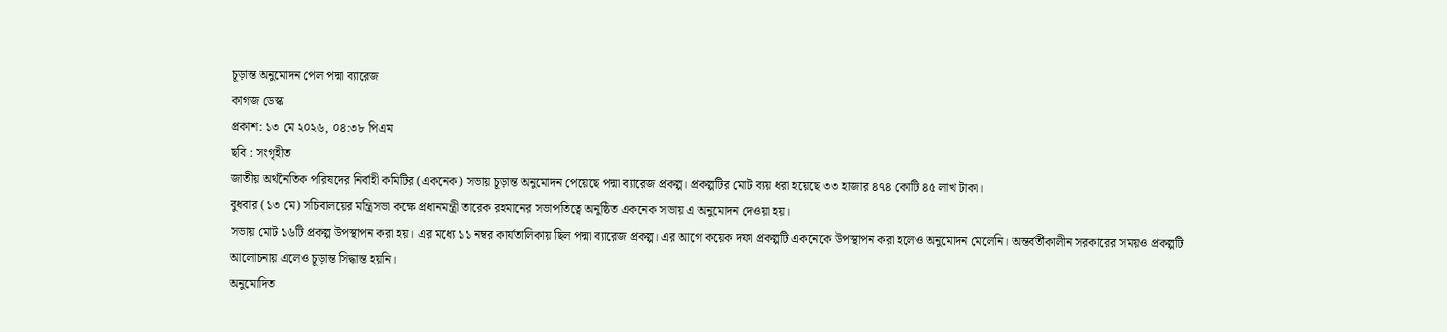চূড়ান্ত অনুমোদন পেল পদ্মা ব্যারেজ
কাগজ ডেস্ক
প্রকাশ: ১৩ মে ২০২৬, ০৪:৩৮ পিএম
ছবি : সংগৃহীত
জাতীয় অর্থনৈতিক পরিষদের নির্বাহী কমিটির (একনেক) সভায় চূড়ান্ত অনুমোদন পেয়েছে পদ্মা ব্যারেজ প্রকল্প। প্রকল্পটির মোট ব্যয় ধরা হয়েছে ৩৩ হাজার ৪৭৪ কোটি ৪৫ লাখ টাকা।
বুধবার (১৩ মে) সচিবালয়ের মন্ত্রিসভা কক্ষে প্রধানমন্ত্রী তারেক রহমানের সভাপতিত্বে অনুষ্ঠিত একনেক সভায় এ অনুমোদন দেওয়া হয়।
সভায় মোট ১৬টি প্রকল্প উপস্থাপন করা হয়। এর মধ্যে ১১ নম্বর কার্যতালিকায় ছিল পদ্মা ব্যারেজ প্রকল্প। এর আগে কয়েক দফা প্রকল্পটি একনেকে উপস্থাপন করা হলেও অনুমোদন মেলেনি। অন্তর্বর্তীকালীন সরকারের সময়ও প্রকল্পটি আলোচনায় এলেও চূড়ান্ত সিদ্ধান্ত হয়নি।
অনুমোদিত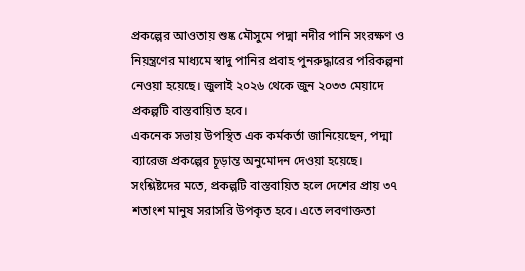প্রকল্পের আওতায় শুষ্ক মৌসুমে পদ্মা নদীর পানি সংরক্ষণ ও নিয়ন্ত্রণের মাধ্যমে স্বাদু পানির প্রবাহ পুনরুদ্ধারের পরিকল্পনা নেওয়া হয়েছে। জুলাই ২০২৬ থেকে জুন ২০৩৩ মেয়াদে প্রকল্পটি বাস্তবায়িত হবে।
একনেক সভায় উপস্থিত এক কর্মকর্তা জানিয়েছেন, পদ্মা ব্যারেজ প্রকল্পের চূড়ান্ত অনুমোদন দেওয়া হয়েছে।
সংশ্লিষ্টদের মতে, প্রকল্পটি বাস্তবায়িত হলে দেশের প্রায় ৩৭ শতাংশ মানুষ সরাসরি উপকৃত হবে। এতে লবণাক্ততা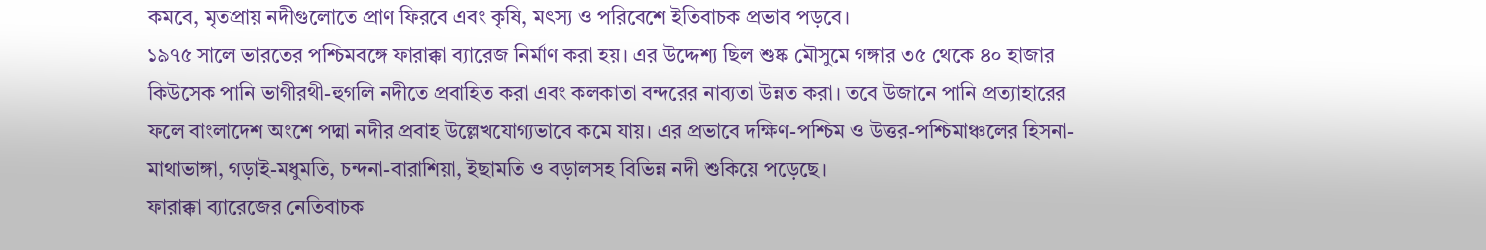কমবে, মৃতপ্রায় নদীগুলোতে প্রাণ ফিরবে এবং কৃষি, মৎস্য ও পরিবেশে ইতিবাচক প্রভাব পড়বে।
১৯৭৫ সালে ভারতের পশ্চিমবঙ্গে ফারাক্কা ব্যারেজ নির্মাণ করা হয়। এর উদ্দেশ্য ছিল শুষ্ক মৌসুমে গঙ্গার ৩৫ থেকে ৪০ হাজার কিউসেক পানি ভাগীরথী-হুগলি নদীতে প্রবাহিত করা এবং কলকাতা বন্দরের নাব্যতা উন্নত করা। তবে উজানে পানি প্রত্যাহারের ফলে বাংলাদেশ অংশে পদ্মা নদীর প্রবাহ উল্লেখযোগ্যভাবে কমে যায়। এর প্রভাবে দক্ষিণ-পশ্চিম ও উত্তর-পশ্চিমাঞ্চলের হিসনা-মাথাভাঙ্গা, গড়াই-মধুমতি, চন্দনা-বারাশিয়া, ইছামতি ও বড়ালসহ বিভিন্ন নদী শুকিয়ে পড়েছে।
ফারাক্কা ব্যারেজের নেতিবাচক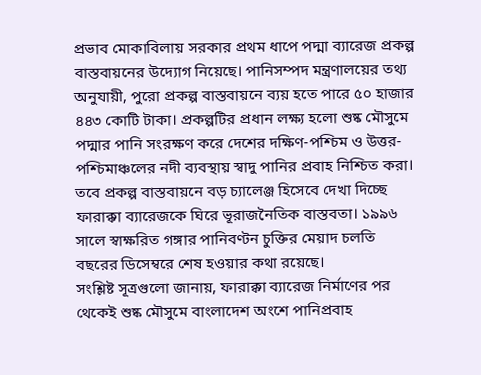প্রভাব মোকাবিলায় সরকার প্রথম ধাপে পদ্মা ব্যারেজ প্রকল্প বাস্তবায়নের উদ্যোগ নিয়েছে। পানিসম্পদ মন্ত্রণালয়ের তথ্য অনুযায়ী, পুরো প্রকল্প বাস্তবায়নে ব্যয় হতে পারে ৫০ হাজার ৪৪৩ কোটি টাকা। প্রকল্পটির প্রধান লক্ষ্য হলো শুষ্ক মৌসুমে পদ্মার পানি সংরক্ষণ করে দেশের দক্ষিণ-পশ্চিম ও উত্তর-পশ্চিমাঞ্চলের নদী ব্যবস্থায় স্বাদু পানির প্রবাহ নিশ্চিত করা।
তবে প্রকল্প বাস্তবায়নে বড় চ্যালেঞ্জ হিসেবে দেখা দিচ্ছে ফারাক্কা ব্যারেজকে ঘিরে ভূরাজনৈতিক বাস্তবতা। ১৯৯৬ সালে স্বাক্ষরিত গঙ্গার পানিবণ্টন চুক্তির মেয়াদ চলতি বছরের ডিসেম্বরে শেষ হওয়ার কথা রয়েছে।
সংশ্লিষ্ট সূত্রগুলো জানায়, ফারাক্কা ব্যারেজ নির্মাণের পর থেকেই শুষ্ক মৌসুমে বাংলাদেশ অংশে পানিপ্রবাহ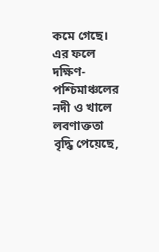কমে গেছে। এর ফলে দক্ষিণ-পশ্চিমাঞ্চলের নদী ও খালে লবণাক্ততা বৃদ্ধি পেয়েছে,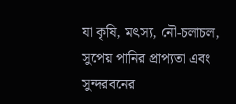যা কৃষি, মৎস্য, নৌ-চলাচল, সুপেয় পানির প্রাপ্যতা এবং সুন্দরবনের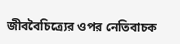জীববৈচিত্র্যের ওপর নেতিবাচক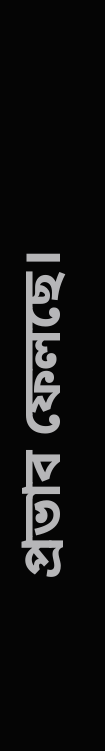প্রভাব ফেলছে।